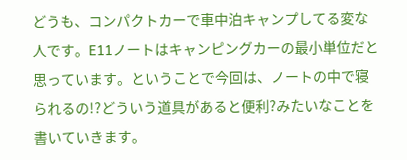どうも、コンパクトカーで車中泊キャンプしてる変な人です。E11ノートはキャンピングカーの最小単位だと思っています。ということで今回は、ノートの中で寝られるの!?どういう道具があると便利?みたいなことを書いていきます。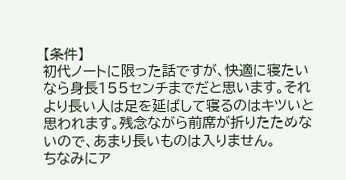【条件】
初代ノートに限った話ですが、快適に寝たいなら身長155センチまでだと思います。それより長い人は足を延ばして寝るのはキツいと思われます。残念ながら前席が折りたためないので、あまり長いものは入りません。
ちなみにア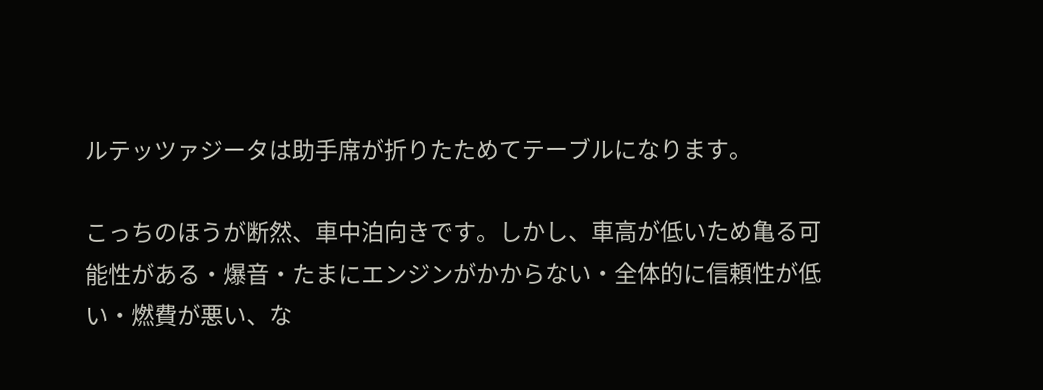ルテッツァジータは助手席が折りたためてテーブルになります。

こっちのほうが断然、車中泊向きです。しかし、車高が低いため亀る可能性がある・爆音・たまにエンジンがかからない・全体的に信頼性が低い・燃費が悪い、な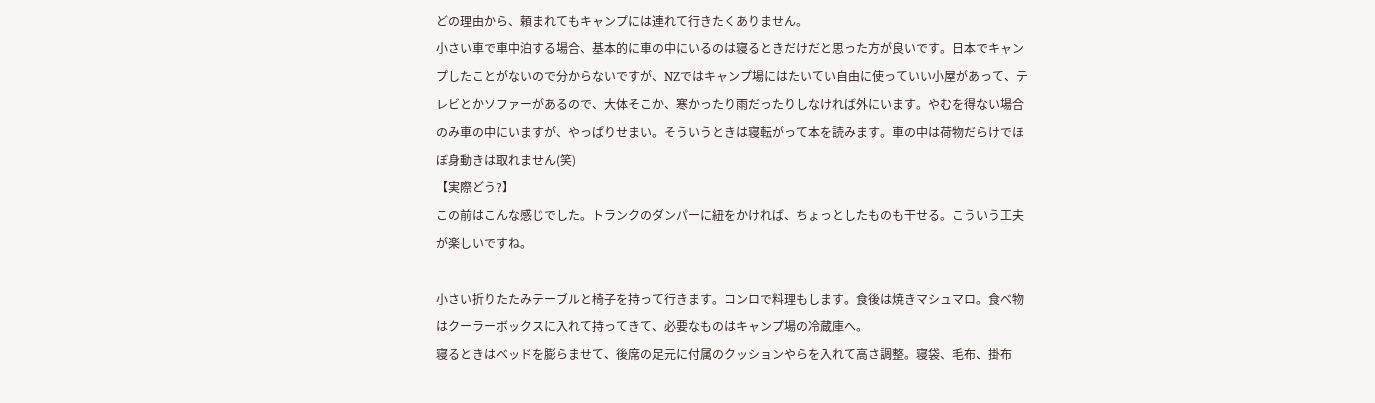どの理由から、頼まれてもキャンプには連れて行きたくありません。
小さい車で車中泊する場合、基本的に車の中にいるのは寝るときだけだと思った方が良いです。日本でキャンプしたことがないので分からないですが、NZではキャンプ場にはたいてい自由に使っていい小屋があって、テレビとかソファーがあるので、大体そこか、寒かったり雨だったりしなければ外にいます。やむを得ない場合のみ車の中にいますが、やっぱりせまい。そういうときは寝転がって本を読みます。車の中は荷物だらけでほぼ身動きは取れません(笑)
【実際どう?】
この前はこんな感じでした。トランクのダンパーに紐をかければ、ちょっとしたものも干せる。こういう工夫が楽しいですね。

小さい折りたたみテーブルと椅子を持って行きます。コンロで料理もします。食後は焼きマシュマロ。食べ物はクーラーボックスに入れて持ってきて、必要なものはキャンプ場の冷蔵庫へ。
寝るときはベッドを膨らませて、後席の足元に付属のクッションやらを入れて高さ調整。寝袋、毛布、掛布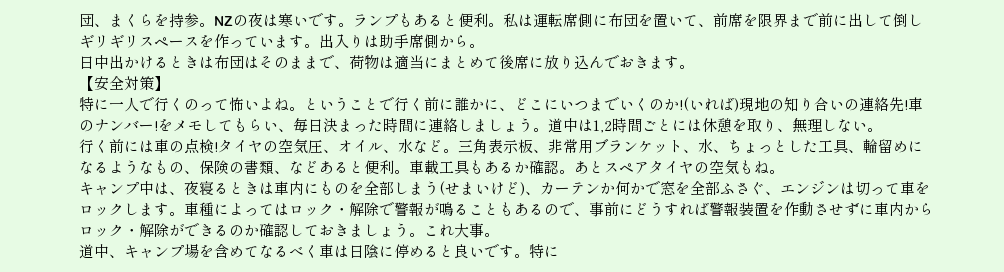団、まくらを持参。NZの夜は寒いです。ランプもあると便利。私は運転席側に布団を置いて、前席を限界まで前に出して倒しギリギリスペースを作っています。出入りは助手席側から。
日中出かけるときは布団はそのままで、荷物は適当にまとめて後席に放り込んでおきます。
【安全対策】
特に一人で行くのって怖いよね。ということで行く前に誰かに、どこにいつまでいくのか!(いれば)現地の知り合いの連絡先!車のナンバー!をメモしてもらい、毎日決まった時間に連絡しましょう。道中は1,2時間ごとには休憩を取り、無理しない。
行く前には車の点検!タイヤの空気圧、オイル、水など。三角表示板、非常用ブランケット、水、ちょっとした工具、輪留めになるようなもの、保険の書類、などあると便利。車載工具もあるか確認。あとスペアタイヤの空気もね。
キャンプ中は、夜寝るときは車内にものを全部しまう(せまいけど)、カーテンか何かで窓を全部ふさぐ、エンジンは切って車をロックします。車種によってはロック・解除で警報が鳴ることもあるので、事前にどうすれば警報装置を作動させずに車内からロック・解除ができるのか確認しておきましょう。これ大事。
道中、キャンプ場を含めてなるべく車は日陰に停めると良いです。特に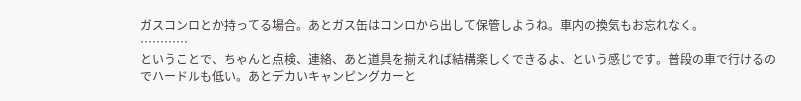ガスコンロとか持ってる場合。あとガス缶はコンロから出して保管しようね。車内の換気もお忘れなく。
…………
ということで、ちゃんと点検、連絡、あと道具を揃えれば結構楽しくできるよ、という感じです。普段の車で行けるのでハードルも低い。あとデカいキャンピングカーと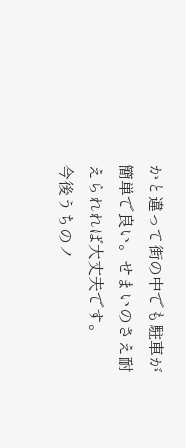かと違って街の中でも駐車が簡単で良い。せまいのさえ耐えられれば大丈夫です。
今後うちのノ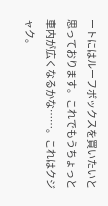ートにはルーフボックスを買いたいと思っております。これでもうちょっと車内が広くなるかな……。これはクジャク。